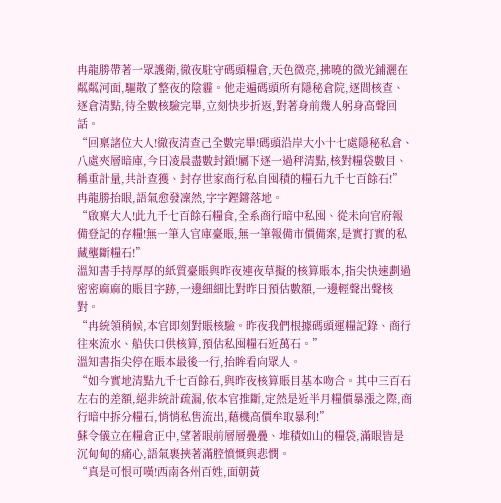冉龍勝帶著一眾護衛,徹夜駐守碼頭糧倉,天色微亮,拂曉的微光鋪灑在粼粼河面,驅散了整夜的陰霾。他走遍碼頭所有隱秘倉院,逐間核查、逐倉清點,待全數核驗完畢,立刻快步折返,對著身前幾人躬身高聲回話。
“回稟諸位大人!徹夜清查己全數完畢!碼頭沿岸大小十七處隱秘私倉、八處夾層暗庫,今日凌晨盡數封鎖!屬下逐一過秤清點,核對糧袋數目、稱重計量,共計查獲、封存世家商行私自囤積的糧石九千七百餘石!”
冉龍勝抬眼,語氣愈發凜然,字字鏗鏘落地。
“啟稟大人!此九千七百餘石糧食,全系商行暗中私囤、從未向官府報備登記的存糧!無一筆入官庫臺賬,無一筆報備市價備案,是實打實的私藏壟斷糧石!”
溫知書手持厚厚的紙質臺賬與昨夜連夜草擬的核算賬本,指尖快速劃過密密麻麻的賬目字跡,一邊細細比對昨日預估數額,一邊輕聲出聲核對。
“冉統領稍候,本官即刻對賬核驗。昨夜我們根據碼頭運糧記錄、商行往來流水、船伕口供核算,預估私囤糧石近萬石。”
溫知書指尖停在賬本最後一行,抬眸看向眾人。
“如今實地清點九千七百餘石,與昨夜核算賬目基本吻合。其中三百石左右的差額,絕非統計疏漏,依本官推斷,定然是近半月糧價暴漲之際,商行暗中拆分糧石,悄悄私售流出,藉機高價牟取暴利!”
蘇令儀立在糧倉正中,望著眼前層層疊疊、堆積如山的糧袋,滿眼皆是沉甸甸的痛心,語氣裹挾著滿腔憤慨與悲憫。
“真是可恨可嘆!西南各州百姓,面朝黃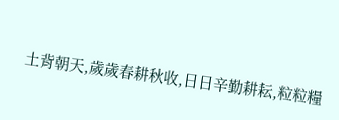土背朝天,歲歲春耕秋收,日日辛勤耕耘,粒粒糧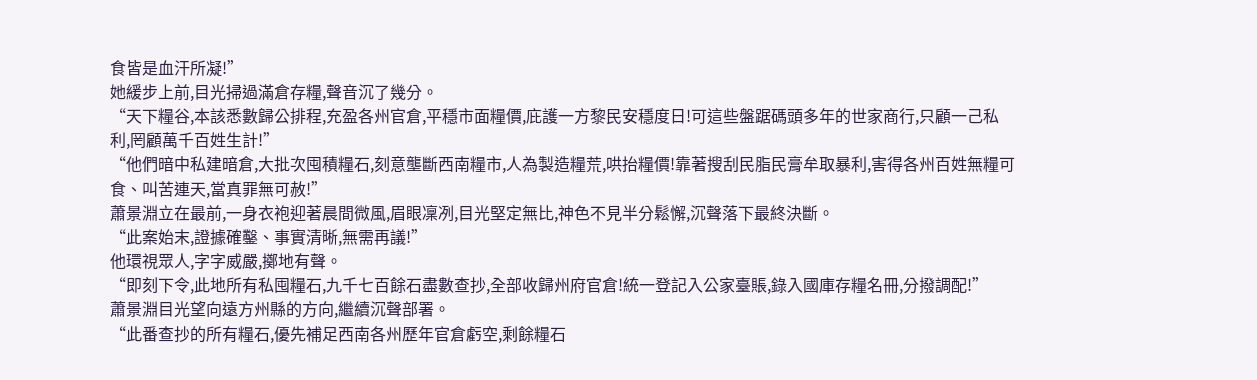食皆是血汗所凝!”
她緩步上前,目光掃過滿倉存糧,聲音沉了幾分。
“天下糧谷,本該悉數歸公排程,充盈各州官倉,平穩市面糧價,庇護一方黎民安穩度日!可這些盤踞碼頭多年的世家商行,只顧一己私利,罔顧萬千百姓生計!”
“他們暗中私建暗倉,大批次囤積糧石,刻意壟斷西南糧市,人為製造糧荒,哄抬糧價!靠著搜刮民脂民膏牟取暴利,害得各州百姓無糧可食、叫苦連天,當真罪無可赦!”
蕭景淵立在最前,一身衣袍迎著晨間微風,眉眼凜冽,目光堅定無比,神色不見半分鬆懈,沉聲落下最終決斷。
“此案始末,證據確鑿、事實清晰,無需再議!”
他環視眾人,字字威嚴,擲地有聲。
“即刻下令,此地所有私囤糧石,九千七百餘石盡數查抄,全部收歸州府官倉!統一登記入公家臺賬,錄入國庫存糧名冊,分撥調配!”
蕭景淵目光望向遠方州縣的方向,繼續沉聲部署。
“此番查抄的所有糧石,優先補足西南各州歷年官倉虧空,剩餘糧石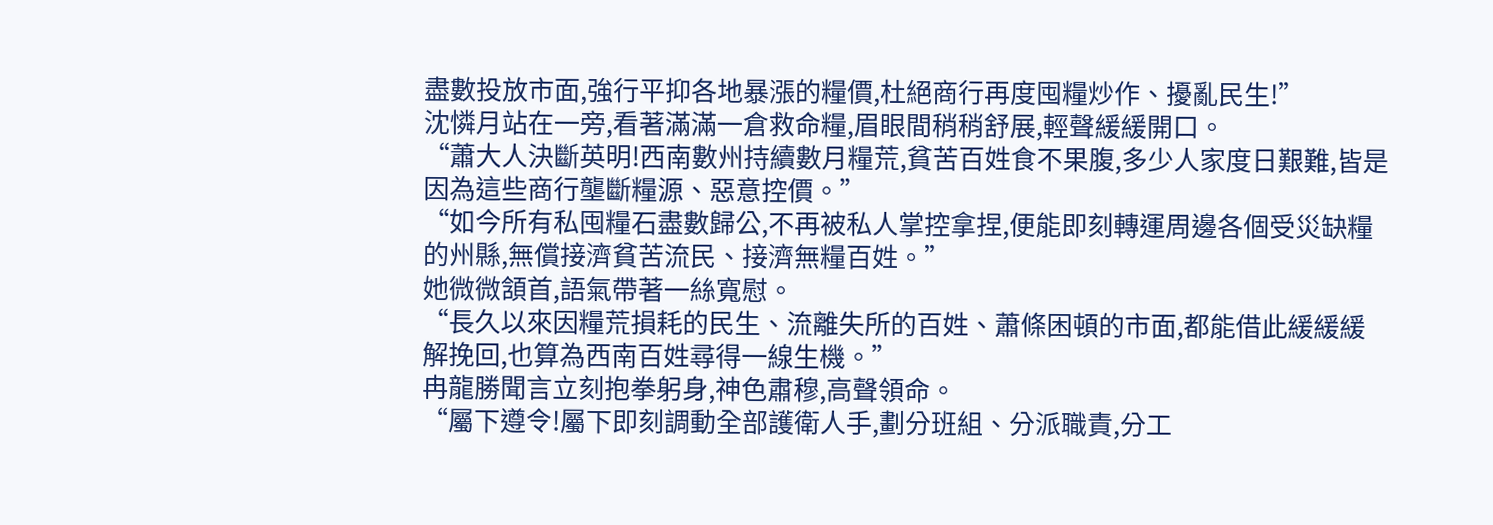盡數投放市面,強行平抑各地暴漲的糧價,杜絕商行再度囤糧炒作、擾亂民生!”
沈憐月站在一旁,看著滿滿一倉救命糧,眉眼間稍稍舒展,輕聲緩緩開口。
“蕭大人決斷英明!西南數州持續數月糧荒,貧苦百姓食不果腹,多少人家度日艱難,皆是因為這些商行壟斷糧源、惡意控價。”
“如今所有私囤糧石盡數歸公,不再被私人掌控拿捏,便能即刻轉運周邊各個受災缺糧的州縣,無償接濟貧苦流民、接濟無糧百姓。”
她微微頷首,語氣帶著一絲寬慰。
“長久以來因糧荒損耗的民生、流離失所的百姓、蕭條困頓的市面,都能借此緩緩緩解挽回,也算為西南百姓尋得一線生機。”
冉龍勝聞言立刻抱拳躬身,神色肅穆,高聲領命。
“屬下遵令!屬下即刻調動全部護衛人手,劃分班組、分派職責,分工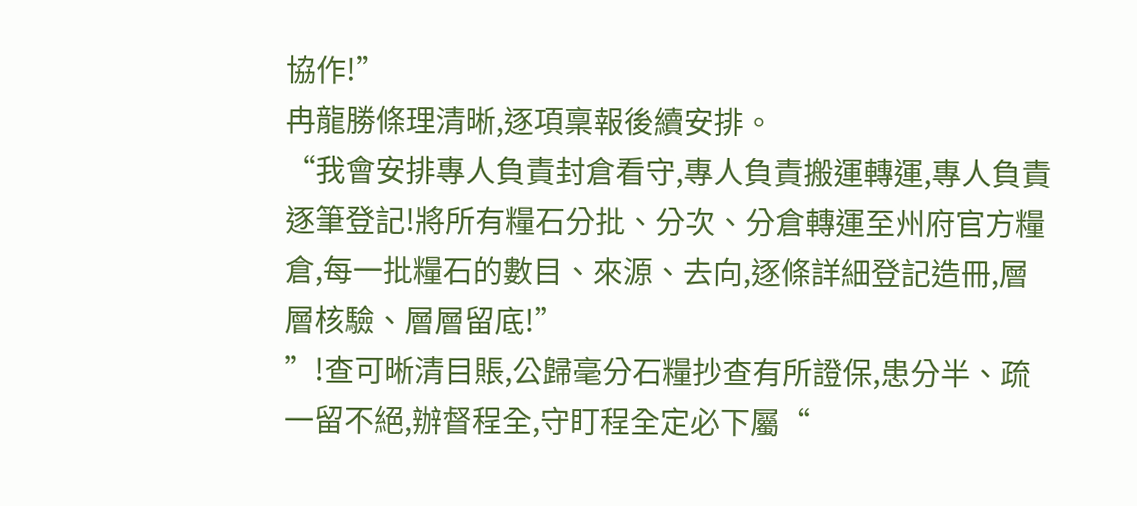協作!”
冉龍勝條理清晰,逐項稟報後續安排。
“我會安排專人負責封倉看守,專人負責搬運轉運,專人負責逐筆登記!將所有糧石分批、分次、分倉轉運至州府官方糧倉,每一批糧石的數目、來源、去向,逐條詳細登記造冊,層層核驗、層層留底!”
”!查可晰清目賬,公歸毫分石糧抄查有所證保,患分半、疏一留不絕,辦督程全,守盯程全定必下屬“